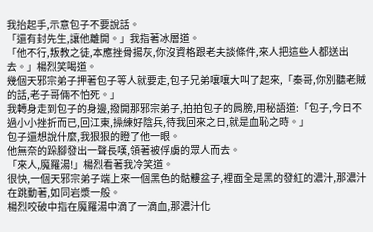我抬起手,示意包子不要說話。
「還有封先生,讓他離開。」我指著冰層道。
「他不行,叛教之徒,本應挫骨揚灰,你沒資格跟老夫談條件,來人把這些人都送出去。」楊烈笑喝道。
幾個天邪宗弟子押著包子等人就要走,包子兄弟嚷嚷大叫了起來,「秦哥,你別聽老賊的話,老子哥倆不怕死。」
我轉身走到包子的身邊,撥開那邪宗弟子,拍拍包子的肩膀,用秘語道:「包子,今日不過小小挫折而已,回江東,操練好陰兵,待我回來之日,就是血恥之時。」
包子還想說什麼,我狠狠的瞪了他一眼。
他無奈的跺腳發出一聲長嘆,領著被俘虜的眾人而去。
「來人,魔羅湯!」楊烈看著我冷笑道。
很快,一個天邪宗弟子端上來一個黑色的骷髏盆子,裡面全是黑的發紅的濃汁,那濃汁在跳動著,如同岩漿一般。
楊烈咬破中指在魔羅湯中滴了一滴血,那濃汁化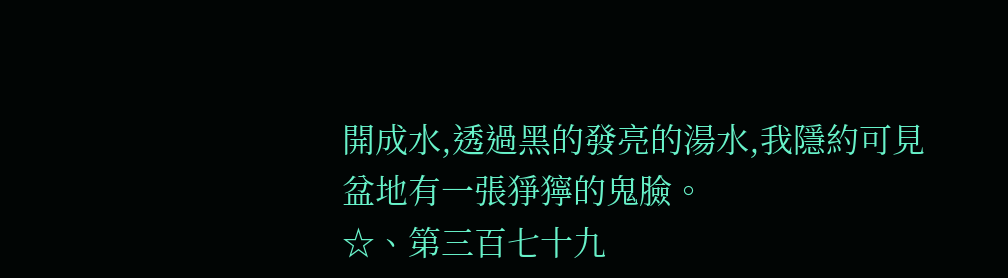開成水,透過黑的發亮的湯水,我隱約可見盆地有一張猙獰的鬼臉。
☆、第三百七十九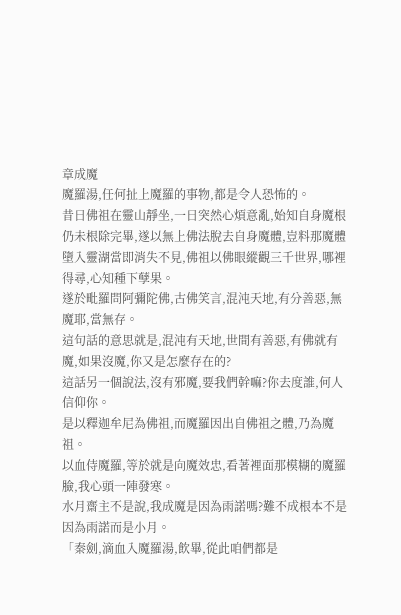章成魔
魔羅湯,任何扯上魔羅的事物,都是令人恐怖的。
昔日佛祖在靈山靜坐,一日突然心煩意亂,始知自身魔根仍未根除完畢,遂以無上佛法脫去自身魔體,豈料那魔體墮入靈湖當即消失不見,佛祖以佛眼縱觀三千世界,哪裡得尋,心知種下孽果。
遂於毗羅問阿彌陀佛,古佛笑言,混沌天地,有分善惡,無魔耶,當無存。
這句話的意思就是,混沌有天地,世間有善惡,有佛就有魔,如果沒魔,你又是怎麼存在的?
這話另一個說法,沒有邪魔,要我們幹嘛?你去度誰,何人信仰你。
是以釋迦牟尼為佛祖,而魔羅因出自佛祖之體,乃為魔祖。
以血侍魔羅,等於就是向魔效忠,看著裡面那模糊的魔羅臉,我心頭一陣發寒。
水月齋主不是說,我成魔是因為雨諾嗎?難不成根本不是因為雨諾而是小月。
「秦劍,滴血入魔羅湯,飲畢,從此咱們都是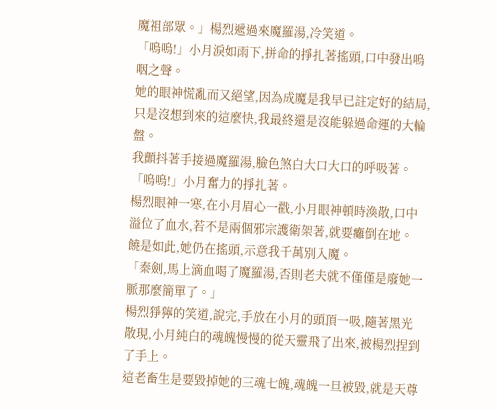魔祖部眾。」楊烈遞過來魔羅湯,冷笑道。
「嗚嗚!」小月淚如雨下,拼命的掙扎著搖頭,口中發出嗚咽之聲。
她的眼神慌亂而又絕望,因為成魔是我早已註定好的結局,只是沒想到來的這麼快,我最終還是沒能躲過命運的大輪盤。
我顫抖著手接過魔羅湯,臉色煞白大口大口的呼吸著。
「嗚嗚!」小月奮力的掙扎著。
楊烈眼神一寒,在小月眉心一戳,小月眼神頓時渙散,口中溢位了血水,若不是兩個邪宗護衛架著,就要癱倒在地。
饒是如此,她仍在搖頭,示意我千萬別入魔。
「秦劍,馬上滴血喝了魔羅湯,否則老夫就不僅僅是廢她一脈那麼簡單了。」
楊烈猙獰的笑道,說完,手放在小月的頭頂一吸,隨著黑光散現,小月純白的魂魄慢慢的從天靈飛了出來,被楊烈捏到了手上。
這老畜生是要毀掉她的三魂七魄,魂魄一旦被毀,就是天尊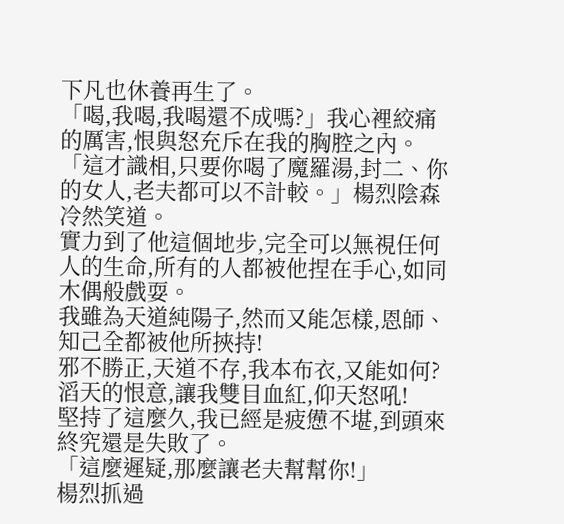下凡也休養再生了。
「喝,我喝,我喝還不成嗎?」我心裡絞痛的厲害,恨與怒充斥在我的胸腔之內。
「這才識相,只要你喝了魔羅湯,封二、你的女人,老夫都可以不計較。」楊烈陰森冷然笑道。
實力到了他這個地步,完全可以無視任何人的生命,所有的人都被他捏在手心,如同木偶般戲耍。
我雖為天道純陽子,然而又能怎樣,恩師、知己全都被他所挾持!
邪不勝正,天道不存,我本布衣,又能如何?
滔天的恨意,讓我雙目血紅,仰天怒吼!
堅持了這麼久,我已經是疲憊不堪,到頭來終究還是失敗了。
「這麼遲疑,那麼讓老夫幫幫你!」
楊烈抓過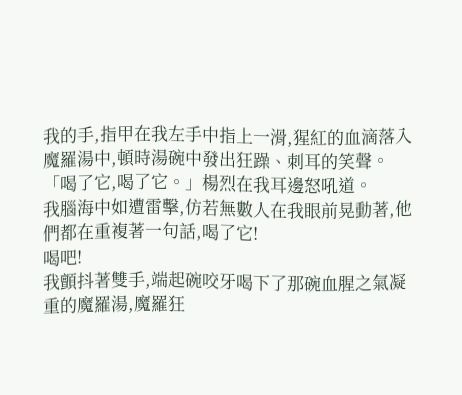我的手,指甲在我左手中指上一滑,猩紅的血滴落入魔羅湯中,頓時湯碗中發出狂躁、刺耳的笑聲。
「喝了它,喝了它。」楊烈在我耳邊怒吼道。
我腦海中如遭雷擊,仿若無數人在我眼前晃動著,他們都在重複著一句話,喝了它!
喝吧!
我顫抖著雙手,端起碗咬牙喝下了那碗血腥之氣凝重的魔羅湯,魔羅狂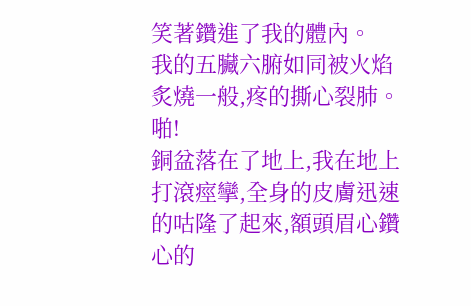笑著鑽進了我的體內。
我的五臟六腑如同被火焰炙燒一般,疼的撕心裂肺。
啪!
銅盆落在了地上,我在地上打滾痙攣,全身的皮膚迅速的咕隆了起來,額頭眉心鑽心的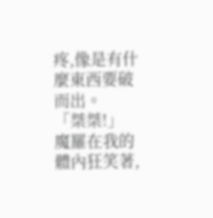疼,像是有什麼東西要破而出。
「桀桀!」
魔羅在我的體內狂笑著,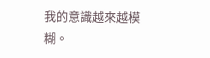我的意識越來越模糊。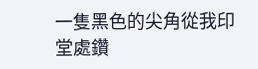一隻黑色的尖角從我印堂處鑽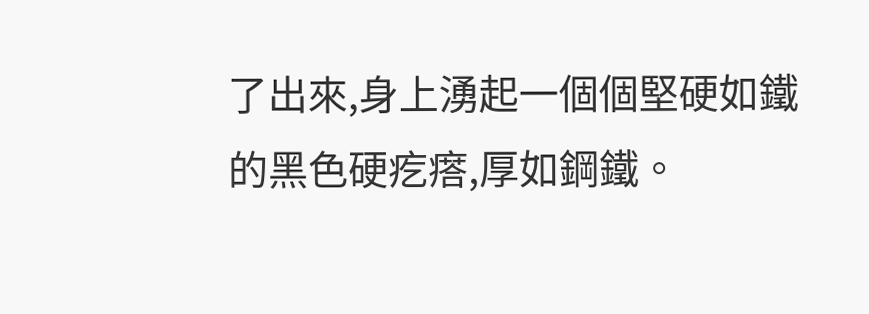了出來,身上湧起一個個堅硬如鐵的黑色硬疙瘩,厚如鋼鐵。